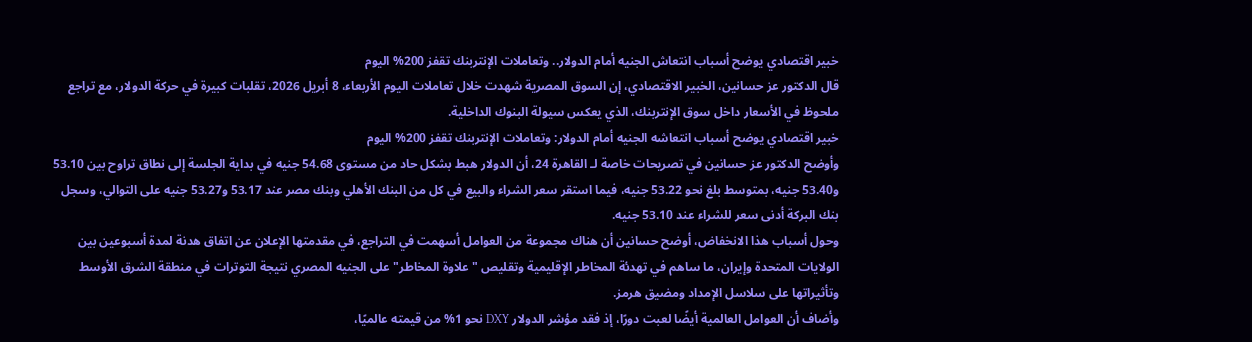خبير اقتصادي يوضح أسباب انتعاش الجنيه أمام الدولار.. وتعاملات الإنتربنك تقفز 200% اليوم
قال الدكتور عز حسانين، الخبير الاقتصادي، إن السوق المصرية شهدت خلال تعاملات اليوم الأربعاء، 8 أبريل 2026، تقلبات كبيرة في حركة الدولار، مع تراجع ملحوظ في الأسعار داخل سوق الإنتربنك، الذي يعكس سيولة البنوك الداخلية.
خبير اقتصادي يوضح أسباب انتعاشه الجنيه أمام الدولار: وتعاملات الإنتربنك تقفز 200% اليوم
وأوضح الدكتور عز حسانين في تصريحات خاصة لـ القاهرة 24، أن الدولار هبط بشكل حاد من مستوى 54.68 جنيه في بداية الجلسة إلى نطاق تراوح بين 53.10 و53.40 جنيه، بمتوسط بلغ نحو 53.22 جنيه، فيما استقر سعر الشراء والبيع في كل من البنك الأهلي وبنك مصر عند 53.17 و53.27 جنيه على التوالي، وسجل بنك البركة أدنى سعر للشراء عند 53.10 جنيه.
وحول أسباب هذا الانخفاض، أوضح حسانين أن هناك مجموعة من العوامل أسهمت في التراجع، في مقدمتها الإعلان عن اتفاق هدنة لمدة أسبوعين بين الولايات المتحدة وإيران، ما ساهم في تهدئة المخاطر الإقليمية وتقليص "علاوة المخاطر" على الجنيه المصري نتيجة التوترات في منطقة الشرق الأوسط وتأثيراتها على سلاسل الإمداد ومضيق هرمز.
وأضاف أن العوامل العالمية أيضًا لعبت دورًا، إذ فقد مؤشر الدولار DXY نحو 1% من قيمته عالميًا،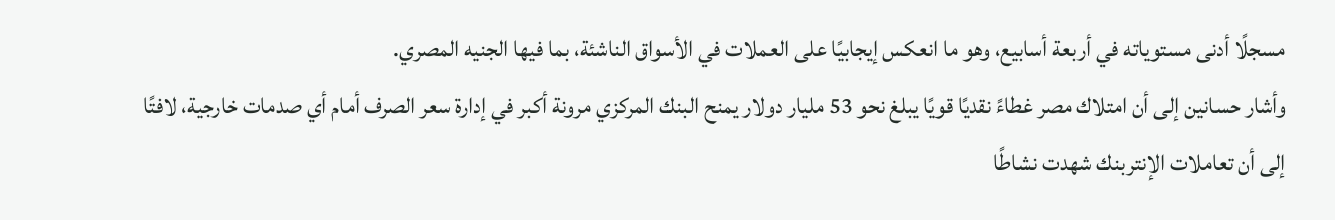مسجلًا أدنى مستوياته في أربعة أسابيع، وهو ما انعكس إيجابيًا على العملات في الأسواق الناشئة، بما فيها الجنيه المصري.
وأشار حسانين إلى أن امتلاك مصر غطاءً نقديًا قويًا يبلغ نحو 53 مليار دولار يمنح البنك المركزي مرونة أكبر في إدارة سعر الصرف أمام أي صدمات خارجية، لافتًا إلى أن تعاملات الإنتربنك شهدت نشاطًا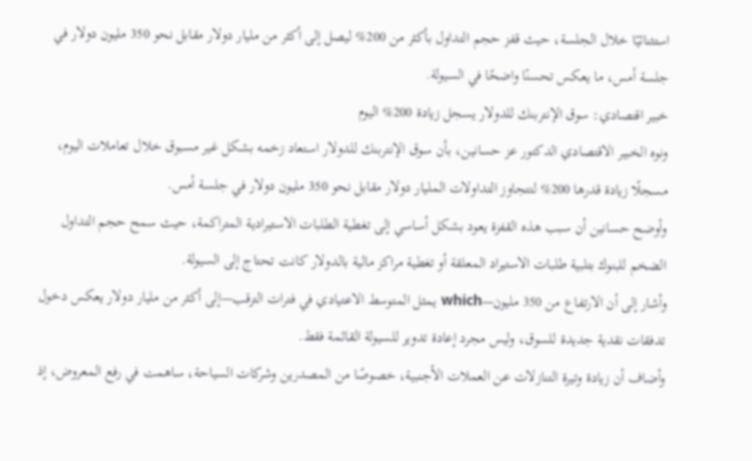استثنائيًا خلال الجلسة، حيث قفز حجم التداول بأكثر من 200% ليصل إلى أكثر من مليار دولار مقابل نحو 350 مليون دولار في جلسة أمس، ما يعكس تحسنًا واضحًا في السيولة.
خبير اقتصادي: سوق الإنتربنك للدولار يسجل زيادة 200% اليوم
ونوه الخبير الاقتصادي الدكتور عز حسانين، بأن سوق الإنتربنك للدولار استعاد زخمه بشكل غير مسبوق خلال تعاملات اليوم، مسجلًا زيادة قدرها 200% لتتجاوز التداولات المليار دولار مقابل نحو 350 مليون دولار في جلسة أمس.
وأوضح حسانين أن سبب هذه القفزة يعود بشكل أساسي إلى تغطية الطلبات الاستيرادية المتراكمة، حيث سمح حجم التداول الضخم للبنوك بتلبية طلبات الاستيراد المعلقة أو تغطية مراكز مالية بالدولار كانت تحتاج إلى السيولة.
وأشار إلى أن الارتفاع من 350 مليون—which يمثل المتوسط الاعتيادي في فترات الترقب—إلى أكثر من مليار دولار يعكس دخول تدفقات نقدية جديدة للسوق، وليس مجرد إعادة تدوير للسيولة القائمة فقط.
وأضاف أن زيادة وتيرة التنازلات عن العملات الأجنبية، خصوصًا من المصدرين وشركات السياحة، ساهمت في رفع المعروض، إذ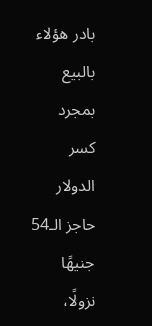بادر هؤلاء بالبيع بمجرد كسر الدولار حاجز الـ54 جنيهًا نزولًا،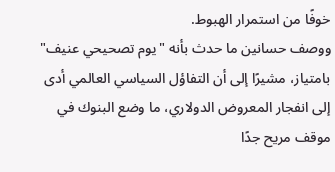خوفًا من استمرار الهبوط.
ووصف حسانين ما حدث بأنه "يوم تصحيحي عنيف" بامتياز، مشيرًا إلى أن التفاؤل السياسي العالمي أدى إلى انفجار المعروض الدولاري، ما وضع البنوك في موقف مريح جدًا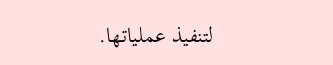لتنفيذ عملياتها.